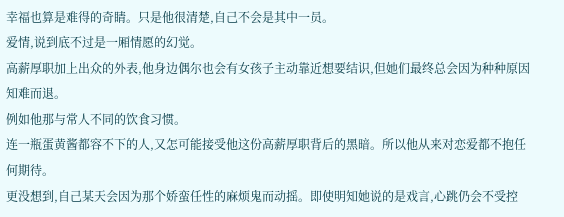幸福也算是难得的奇睛。只是他很清楚,自己不会是其中一员。
爱情,说到底不过是一厢情愿的幻觉。
高薪厚职加上出众的外表,他身边偶尔也会有女孩子主动靠近想要结识,但她们最终总会因为种种原因知难而退。
例如他那与常人不同的饮食习惯。
连一瓶蛋黄酱都容不下的人,又怎可能接受他这份高薪厚职背后的黑暗。所以他从来对恋爱都不抱任何期待。
更没想到,自己某天会因为那个娇蛮任性的麻烦鬼而动摇。即使明知她说的是戏言,心跳仍会不受控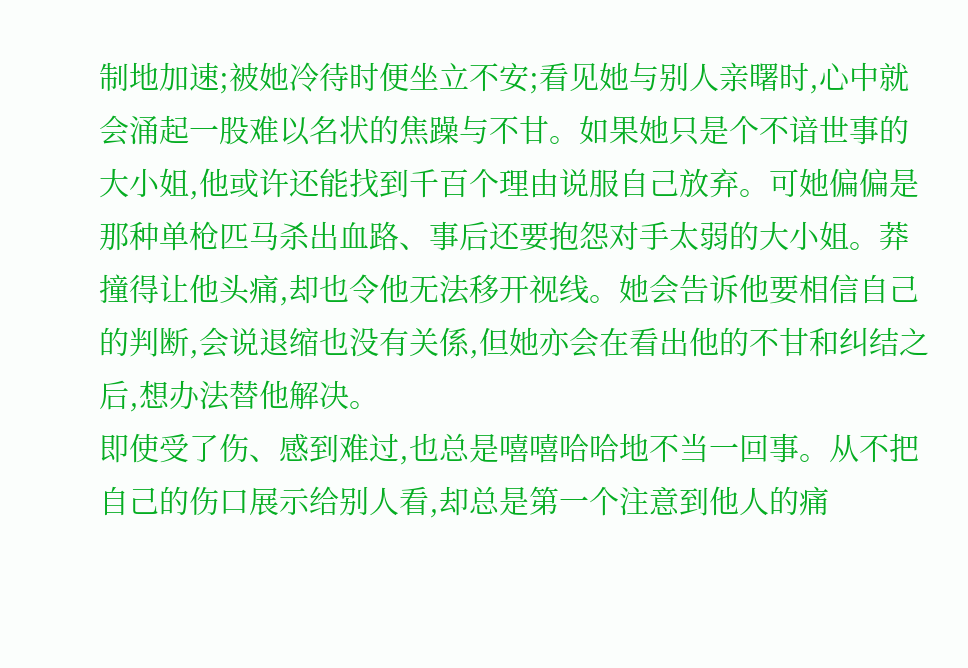制地加速;被她冷待时便坐立不安;看见她与别人亲曙时,心中就会涌起一股难以名状的焦躁与不甘。如果她只是个不谙世事的大小姐,他或许还能找到千百个理由说服自己放弃。可她偏偏是那种单枪匹马杀出血路、事后还要抱怨对手太弱的大小姐。莽撞得让他头痛,却也令他无法移开视线。她会告诉他要相信自己的判断,会说退缩也没有关係,但她亦会在看出他的不甘和纠结之后,想办法替他解决。
即使受了伤、感到难过,也总是嘻嘻哈哈地不当一回事。从不把自己的伤口展示给别人看,却总是第一个注意到他人的痛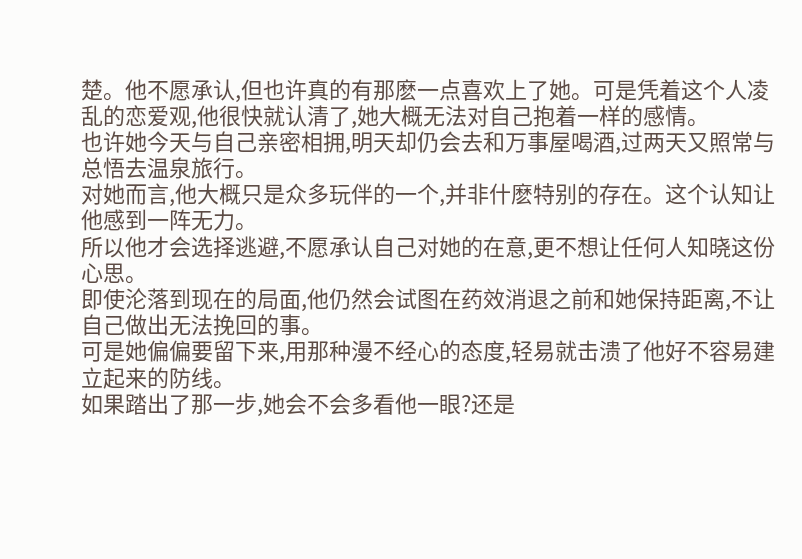楚。他不愿承认,但也许真的有那麽一点喜欢上了她。可是凭着这个人凌乱的恋爱观,他很快就认清了,她大概无法对自己抱着一样的感情。
也许她今天与自己亲密相拥,明天却仍会去和万事屋喝酒,过两天又照常与总悟去温泉旅行。
对她而言,他大概只是众多玩伴的一个,并非什麽特别的存在。这个认知让他感到一阵无力。
所以他才会选择逃避,不愿承认自己对她的在意,更不想让任何人知晓这份心思。
即使沦落到现在的局面,他仍然会试图在药效消退之前和她保持距离,不让自己做出无法挽回的事。
可是她偏偏要留下来,用那种漫不经心的态度,轻易就击溃了他好不容易建立起来的防线。
如果踏出了那一步,她会不会多看他一眼?还是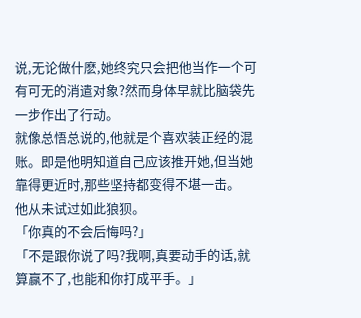说,无论做什麽,她终究只会把他当作一个可有可无的消遣对象?然而身体早就比脑袋先一步作出了行动。
就像总悟总说的,他就是个喜欢装正经的混账。即是他明知道自己应该推开她,但当她靠得更近时,那些坚持都变得不堪一击。
他从未试过如此狼狈。
「你真的不会后悔吗?」
「不是跟你说了吗?我啊,真要动手的话,就算赢不了,也能和你打成平手。」